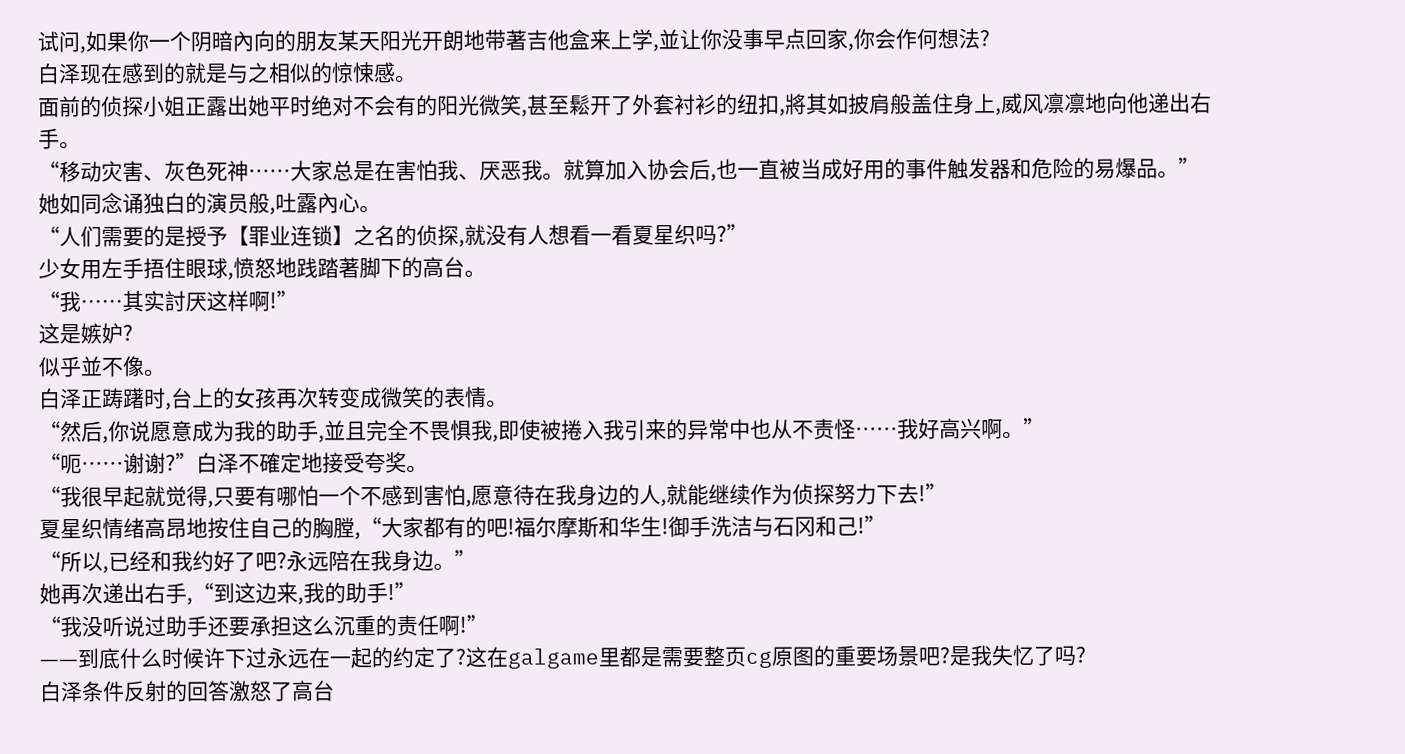试问,如果你一个阴暗內向的朋友某天阳光开朗地带著吉他盒来上学,並让你没事早点回家,你会作何想法?
白泽现在感到的就是与之相似的惊悚感。
面前的侦探小姐正露出她平时绝对不会有的阳光微笑,甚至鬆开了外套衬衫的纽扣,將其如披肩般盖住身上,威风凛凛地向他递出右手。
“移动灾害、灰色死神……大家总是在害怕我、厌恶我。就算加入协会后,也一直被当成好用的事件触发器和危险的易爆品。”
她如同念诵独白的演员般,吐露內心。
“人们需要的是授予【罪业连锁】之名的侦探,就没有人想看一看夏星织吗?”
少女用左手捂住眼球,愤怒地践踏著脚下的高台。
“我……其实討厌这样啊!”
这是嫉妒?
似乎並不像。
白泽正踌躇时,台上的女孩再次转变成微笑的表情。
“然后,你说愿意成为我的助手,並且完全不畏惧我,即使被捲入我引来的异常中也从不责怪……我好高兴啊。”
“呃……谢谢?”白泽不確定地接受夸奖。
“我很早起就觉得,只要有哪怕一个不感到害怕,愿意待在我身边的人,就能继续作为侦探努力下去!”
夏星织情绪高昂地按住自己的胸膛,“大家都有的吧!福尔摩斯和华生!御手洗洁与石冈和己!”
“所以,已经和我约好了吧?永远陪在我身边。”
她再次递出右手,“到这边来,我的助手!”
“我没听说过助手还要承担这么沉重的责任啊!”
——到底什么时候许下过永远在一起的约定了?这在galgame里都是需要整页cg原图的重要场景吧?是我失忆了吗?
白泽条件反射的回答激怒了高台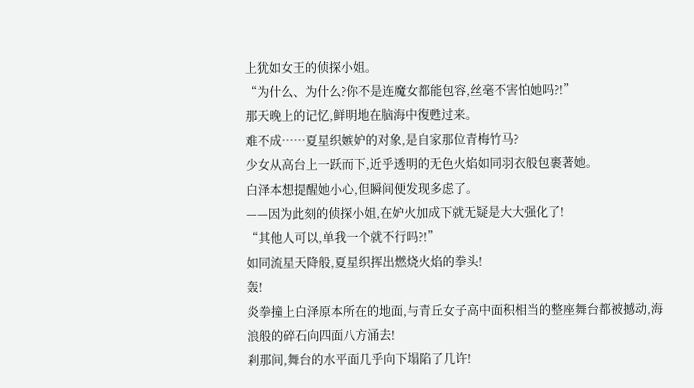上犹如女王的侦探小姐。
“为什么、为什么?你不是连魔女都能包容,丝毫不害怕她吗?!”
那天晚上的记忆,鲜明地在脑海中復甦过来。
难不成……夏星织嫉妒的对象,是自家那位青梅竹马?
少女从高台上一跃而下,近乎透明的无色火焰如同羽衣般包裹著她。
白泽本想提醒她小心,但瞬间便发现多虑了。
——因为此刻的侦探小姐,在妒火加成下就无疑是大大强化了!
“其他人可以,单我一个就不行吗?!”
如同流星天降般,夏星织挥出燃烧火焰的拳头!
轰!
炎拳撞上白泽原本所在的地面,与青丘女子高中面积相当的整座舞台都被撼动,海浪般的碎石向四面八方涌去!
剎那间,舞台的水平面几乎向下塌陷了几许!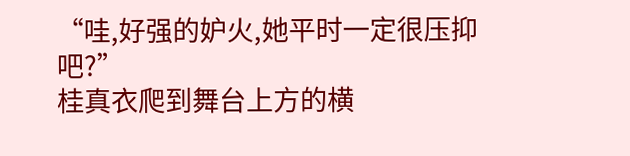“哇,好强的妒火,她平时一定很压抑吧?”
桂真衣爬到舞台上方的横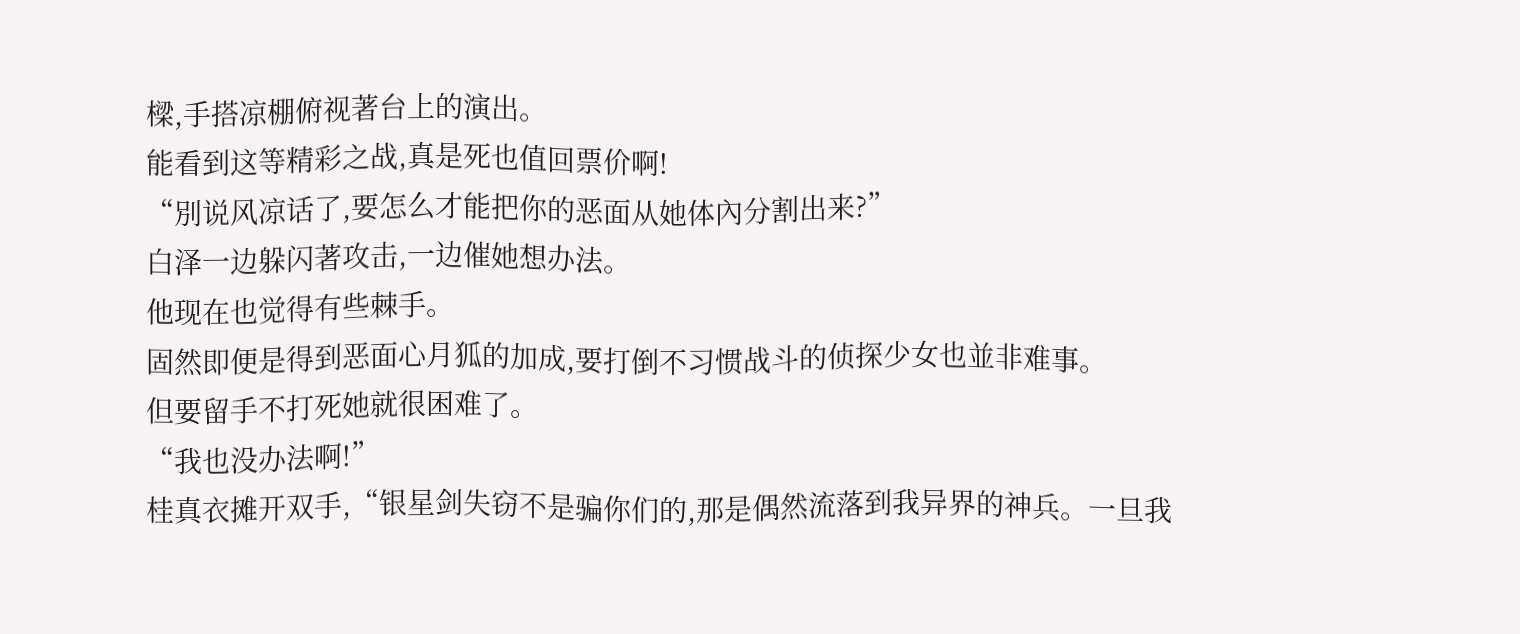樑,手搭凉棚俯视著台上的演出。
能看到这等精彩之战,真是死也值回票价啊!
“別说风凉话了,要怎么才能把你的恶面从她体內分割出来?”
白泽一边躲闪著攻击,一边催她想办法。
他现在也觉得有些棘手。
固然即便是得到恶面心月狐的加成,要打倒不习惯战斗的侦探少女也並非难事。
但要留手不打死她就很困难了。
“我也没办法啊!”
桂真衣摊开双手,“银星剑失窃不是骗你们的,那是偶然流落到我异界的神兵。一旦我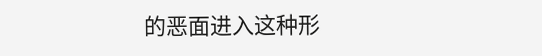的恶面进入这种形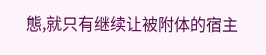態,就只有继续让被附体的宿主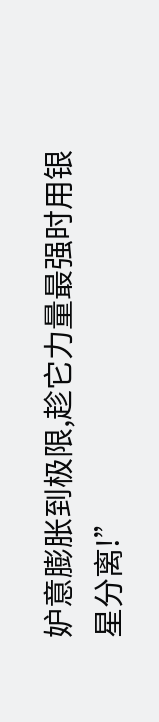妒意膨胀到极限,趁它力量最强时用银星分离!”